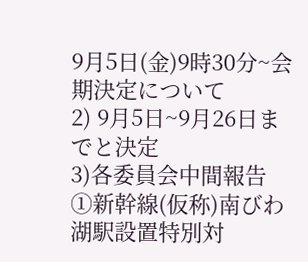9月5日(金)9時30分~会期決定について
2) 9月5日~9月26日までと決定
3)各委員会中間報告
①新幹線(仮称)南びわ湖駅設置特別対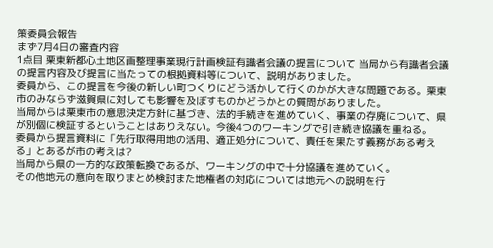策委員会報告
まず7月4日の審査内容
1点目 栗東新都心土地区画整理事業現行計画検証有識者会議の提言について 当局から有識者会議の提言内容及び提言に当たっての根拠資料等について、説明がありました。
委員から、この提言を今後の新しい町つくりにどう活かして行くのかが大きな問題である。栗東市のみならず滋賀県に対しても影響を及ぼすものかどうかとの質問がありました。
当局からは栗東市の意思決定方針に基づき、法的手続きを進めていく、事業の存廃について、県が別個に検証するということはありえない。今後4つのワーキングで引き続き協議を重ねる。
委員から提言資料に「先行取得用地の活用、適正処分について、責任を果たす義務がある考える」とあるが市の考えは?
当局から県の一方的な政策転換であるが、ワーキングの中で十分協議を進めていく。
その他地元の意向を取りまとめ検討また地権者の対応については地元への説明を行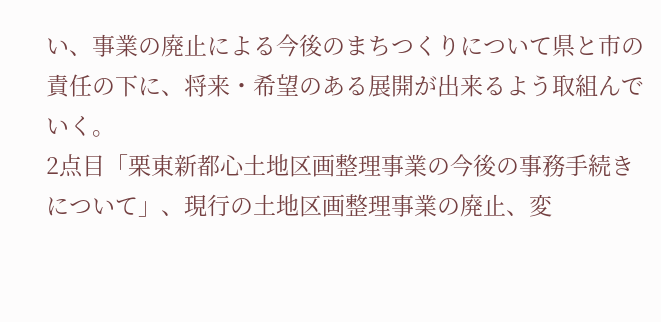い、事業の廃止による今後のまちつくりについて県と市の責任の下に、将来・希望のある展開が出来るよう取組んでいく。
2点目「栗東新都心土地区画整理事業の今後の事務手続きについて」、現行の土地区画整理事業の廃止、変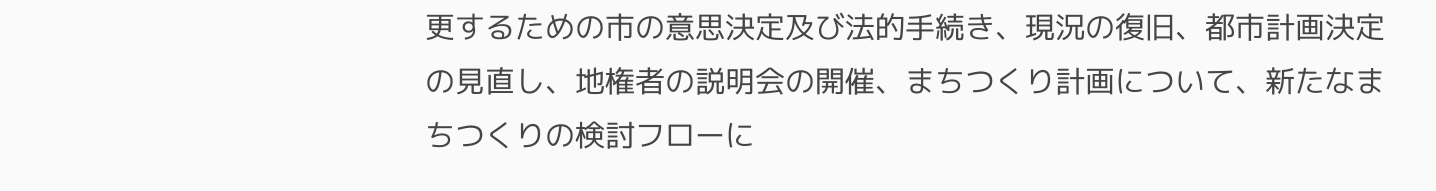更するための市の意思決定及び法的手続き、現況の復旧、都市計画決定の見直し、地権者の説明会の開催、まちつくり計画について、新たなまちつくりの検討フローに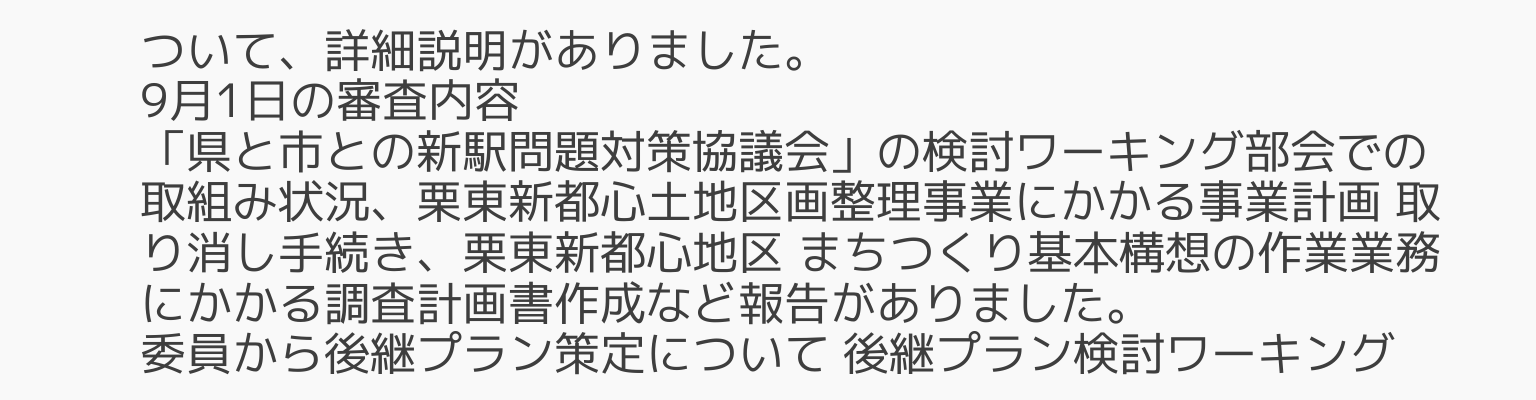ついて、詳細説明がありました。
9月1日の審査内容
「県と市との新駅問題対策協議会」の検討ワーキング部会での取組み状況、栗東新都心土地区画整理事業にかかる事業計画 取り消し手続き、栗東新都心地区 まちつくり基本構想の作業業務にかかる調査計画書作成など報告がありました。
委員から後継プラン策定について 後継プラン検討ワーキング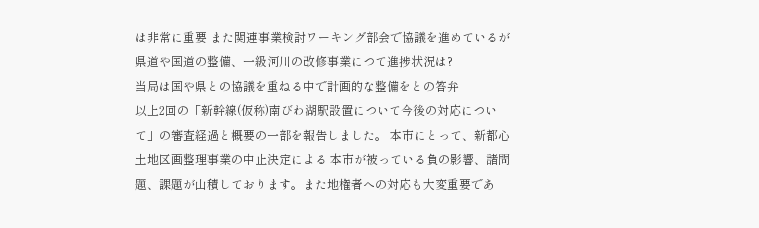は非常に重要 また関連事業検討ワーキング部会で協議を進めているが県道や国道の整備、一級河川の改修事業につて進捗状況は?
当局は国や県との協議を重ねる中で計画的な整備をとの答弁
以上2回の「新幹線(仮称)南びわ湖駅設置について今後の対応について」の審査経過と概要の一部を報告しました。 本市にとって、新都心土地区画整理事業の中止決定による 本市が被っている負の影響、諸問題、課題が山積しております。また地権者への対応も大変重要であ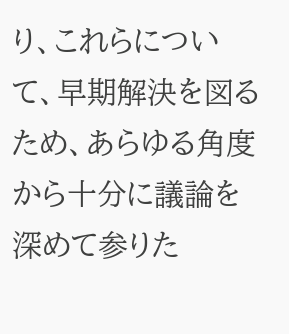り、これらについて、早期解決を図るため、あらゆる角度から十分に議論を深めて参りた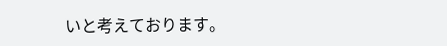いと考えております。